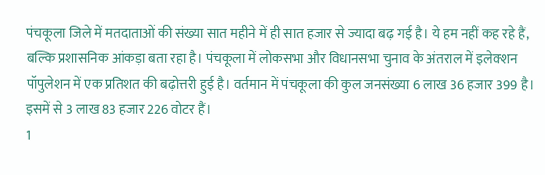पंचकूला जिले में मतदाताओं की संख्या सात महीने में ही सात हजार से ज्यादा बढ़ गई है। ये हम नहीं कह रहे हैं, बल्कि प्रशासनिक आंकड़ा बता रहा है। पंचकूला में लोकसभा और विधानसभा चुनाव के अंतराल में इलेक्शन पॉपुलेशन में एक प्रतिशत की बढ़ोत्तरी हुई है। वर्तमान में पंचकूला की कुल जनसंख्या 6 लाख 36 हजार 399 है। इसमें से 3 लाख 83 हजार 226 वोटर हैं।
1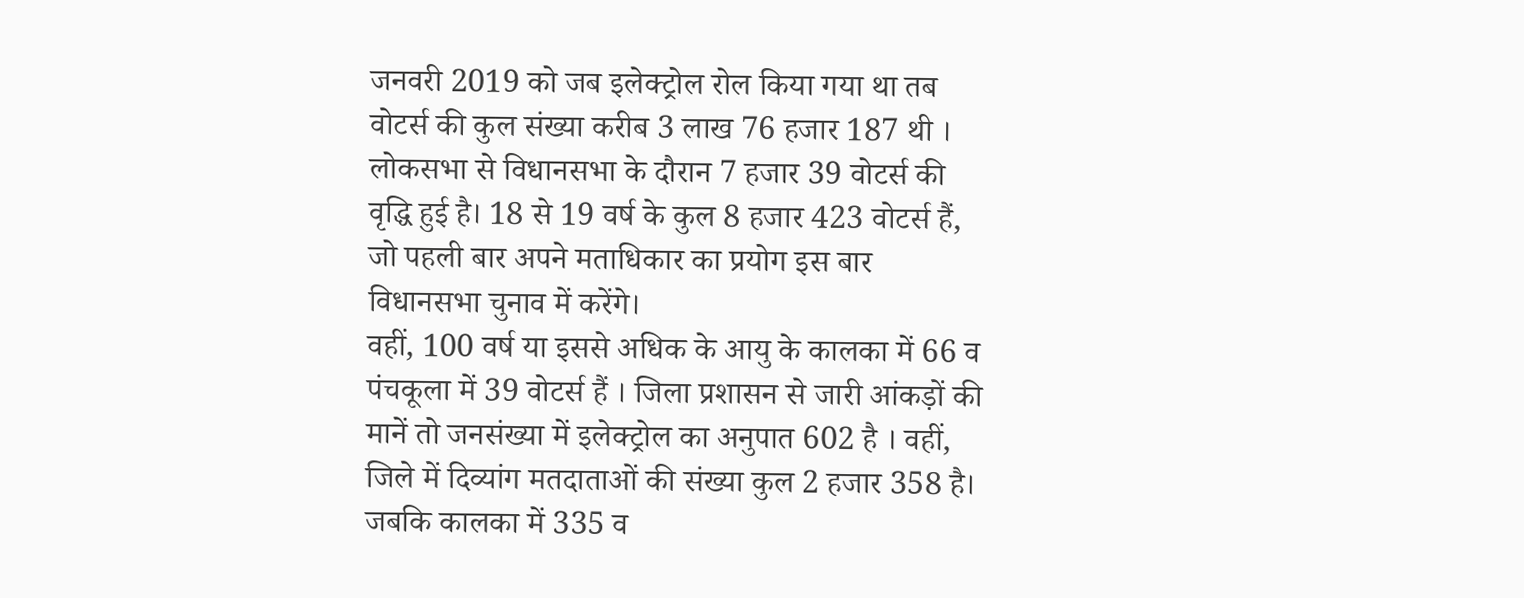जनवरी 2019 को जब इलेक्ट्रोल रोल किया गया था तब वोटर्स की कुल संख्या करीब 3 लाख 76 हजार 187 थी । लोकसभा से विधानसभा के दौरान 7 हजार 39 वोटर्स की वृद्धि हुई है। 18 से 19 वर्ष के कुल 8 हजार 423 वोटर्स हैं, जो पहली बार अपने मताधिकार का प्रयोग इस बार विधानसभा चुनाव में करेंगे।
वहीं, 100 वर्ष या इससे अधिक के आयु के कालका में 66 व पंचकूला में 39 वोटर्स हैं । जिला प्रशासन से जारी आंकड़ों की मानें तो जनसंख्या में इलेक्ट्रोल का अनुपात 602 है । वहीं, जिले में दिव्यांग मतदाताओं की संख्या कुल 2 हजार 358 है। जबकि कालका में 335 व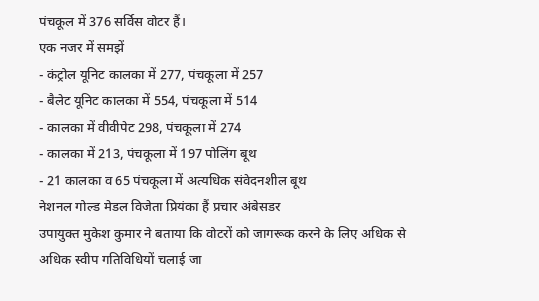पंचकूल में 376 सर्विस वोटर हैं।
एक नजर में समझें
- कंट्रोल यूनिट कालका में 277, पंचकूला में 257
- बैलेट यूनिट कालका में 554, पंचकूला में 514
- कालका में वीवीपेट 298, पंचकूला में 274
- कालका में 213, पंचकूला में 197 पोलिंग बूथ
- 21 कालका व 65 पंचकूला में अत्यधिक संवेदनशील बूथ
नेशनल गोल्ड मेडल विजेता प्रियंका हैं प्रचार अंबेसडर
उपायुक्त मुकेश कुमार ने बताया कि वोटरों को जागरूक करने के लिए अधिक से अधिक स्वीप गतिविधियों चलाई जा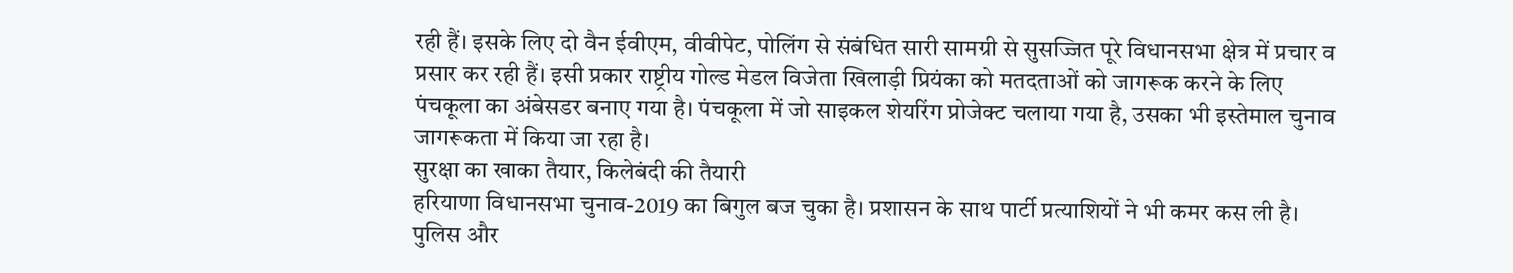रही हैं। इसके लिए दो वैन ईवीएम, वीवीपेट, पोलिंग से संबंधित सारी सामग्री से सुसज्जित पूरे विधानसभा क्षेत्र में प्रचार व प्रसार कर रही हैं। इसी प्रकार राष्ट्रीय गोल्ड मेडल विजेता खिलाड़ी प्रियंका को मतदताओं को जागरूक करने के लिए पंचकूला का अंबेसडर बनाए गया है। पंचकूला में जो साइकल शेयरिंग प्रोजेक्ट चलाया गया है, उसका भी इस्तेमाल चुनाव जागरूकता में किया जा रहा है।
सुरक्षा का खाका तैयार, किलेबंदी की तैयारी
हरियाणा विधानसभा चुनाव-2019 का बिगुल बज चुका है। प्रशासन के साथ पार्टी प्रत्याशियों ने भी कमर कस ली है। पुलिस और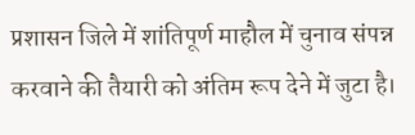प्रशासन जिले में शांतिपूर्ण माहौल में चुनाव संपन्न करवाने की तैयारी को अंतिम रूप देने में जुटा है।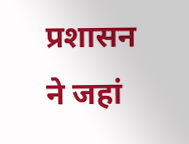प्रशासन ने जहां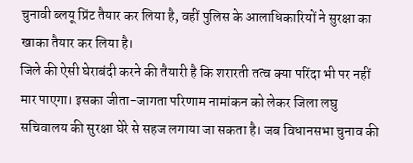चुनावी ब्लयू प्रिंट तैयार कर लिया है, वहीं पुलिस के आलाधिकारियों ने सुरक्षा का खाका तैयार कर लिया है।
जिले की ऐसी घेराबंदी करने की तैयारी है कि शरारती तत्व क्या परिंदा भी पर नहीं मार पाएगा। इसका जीता-जागता परिणाम नामांकन को लेकर जिला लघु सचिवालय की सुरक्षा घेरे से सहज लगाया जा सकता है। जब विधानसभा चुनाव की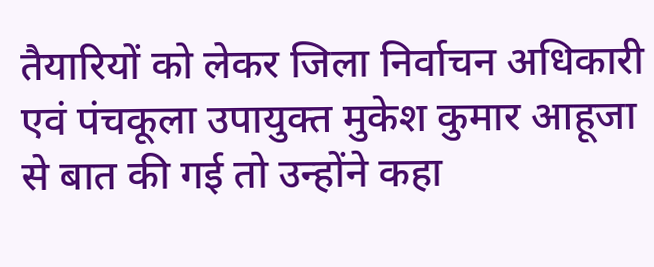तैयारियों को लेकर जिला निर्वाचन अधिकारी एवं पंचकूला उपायुक्त मुकेश कुमार आहूजा से बात की गई तो उन्होंने कहा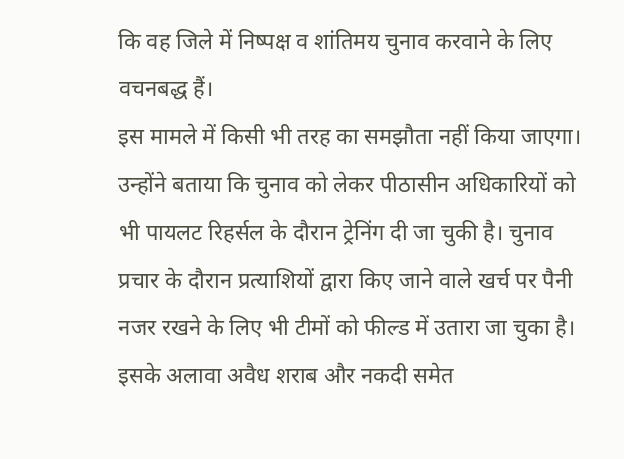कि वह जिले में निष्पक्ष व शांतिमय चुनाव करवाने के लिए वचनबद्ध हैं।
इस मामले में किसी भी तरह का समझौता नहीं किया जाएगा। उन्होंने बताया कि चुनाव को लेकर पीठासीन अधिकारियों को भी पायलट रिहर्सल के दौरान ट्रेनिंग दी जा चुकी है। चुनाव प्रचार के दौरान प्रत्याशियों द्वारा किए जाने वाले खर्च पर पैनी नजर रखने के लिए भी टीमों को फील्ड में उतारा जा चुका है। इसके अलावा अवैध शराब और नकदी समेत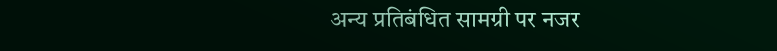अन्य प्रतिबंधित सामग्री पर नजर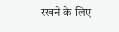रखने के लिए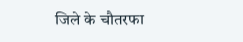जिले के चौतरफा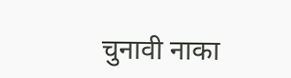चुनावी नाका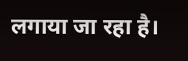लगाया जा रहा है।